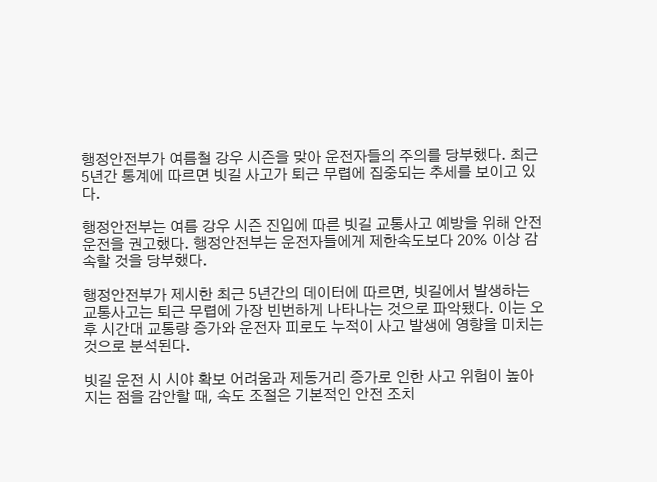행정안전부가 여름철 강우 시즌을 맞아 운전자들의 주의를 당부했다. 최근 5년간 통계에 따르면 빗길 사고가 퇴근 무렵에 집중되는 추세를 보이고 있다.

행정안전부는 여름 강우 시즌 진입에 따른 빗길 교통사고 예방을 위해 안전운전을 권고했다. 행정안전부는 운전자들에게 제한속도보다 20% 이상 감속할 것을 당부했다.

행정안전부가 제시한 최근 5년간의 데이터에 따르면, 빗길에서 발생하는 교통사고는 퇴근 무렵에 가장 빈번하게 나타나는 것으로 파악됐다. 이는 오후 시간대 교통량 증가와 운전자 피로도 누적이 사고 발생에 영향을 미치는 것으로 분석된다.

빗길 운전 시 시야 확보 어려움과 제동거리 증가로 인한 사고 위험이 높아지는 점을 감안할 때, 속도 조절은 기본적인 안전 조치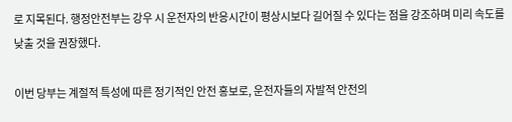로 지목된다. 행정안전부는 강우 시 운전자의 반응시간이 평상시보다 길어질 수 있다는 점을 강조하며 미리 속도를 낮출 것을 권장했다.

이번 당부는 계절적 특성에 따른 정기적인 안전 홍보로, 운전자들의 자발적 안전의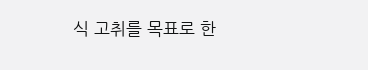식 고취를 목표로 한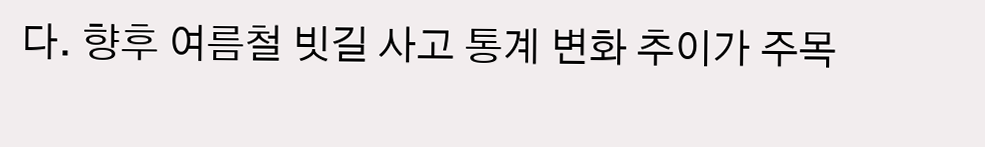다. 향후 여름철 빗길 사고 통계 변화 추이가 주목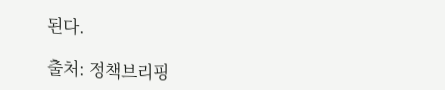된다.

출처: 정책브리핑